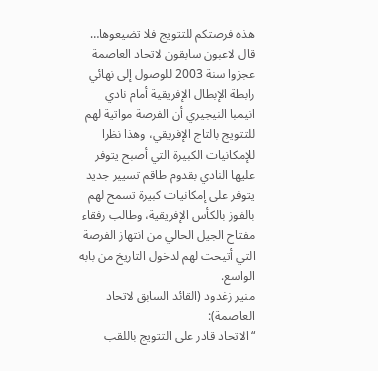هذه فرصتكم للتتويج فلا تضيعوها…
قال لاعبون سابقون لاتحاد العاصمة عجزوا سنة 2003 للوصول إلى نهائي رابطة الإبطال الإفريقية أمام نادي انيمبا النيجيري أن الفرصة مواتية لهم للتتويج بالتاج الإفريقي، وهذا نظرا للإمكانيات الكبيرة التي أصبح يتوفر عليها النادي بقدوم طاقم تسيير جديد يتوفر على إمكانيات كبيرة تسمح لهم بالفوز بالكأس الإفريقية، وطالب رفقاء مفتاح الجيل الحالي من انتهاز الفرصة التي أتيحت لهم لدخول التاريخ من بابه الواسع.
منير زغدود (القائد السابق لاتحاد العاصمة):
“الاتحاد قادر على التتويج باللقب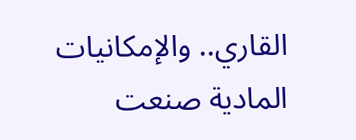القاري.. والإمكانيات المادية صنعت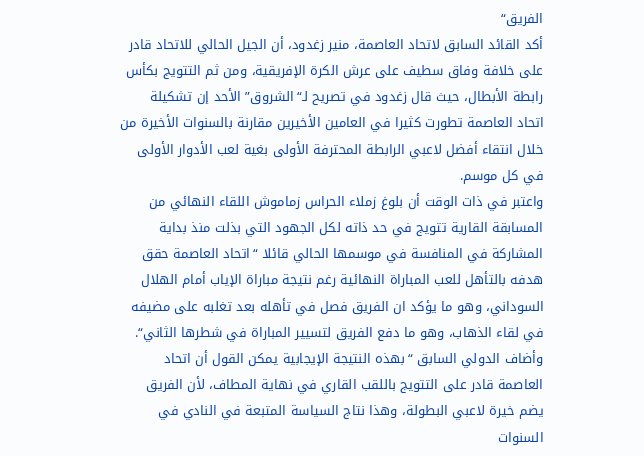الفريق“
أكد القائد السابق لاتحاد العاصمة، منير زغدود، أن الجيل الحالي للاتحاد قادر على خلافة وفاق سطيف على عرش الكرة الإفريقية، ومن ثم التتويج بكأس رابطة الأبطال، حيث قال زغدود في تصريح لـ“الشروق” الأحد إن تشكيلة اتحاد العاصمة تطورت كثيرا في العامين الأخيرين مقارنة بالسنوات الأخيرة من خلال انتقاء أفضل لاعبي الرابطة المحترفة الأولى بغية لعب الأدوار الأولى في كل موسم.
واعتبر في ذات الوقت أن بلوغ زملاء الحراس زماموش اللقاء النهائي من المسابقة القارية تتويج في حد ذاته لكل الجهود التي بذلت منذ بداية المشاركة في المنافسة في موسمها الحالي قائلا “اتحاد العاصمة حقق هدفه بالتأهل للعب المباراة النهائية رغم نتيجة مباراة الإياب أمام الهلال السوداني، وهو ما يؤكد ان الفريق فصل في تأهله بعد تغلبه على مضيفه في لقاء الذهاب، وهو ما دفع الفريق لتسيير المباراة في شطرها الثاني“.
وأضاف الدولي السابق “بهذه النتيجة الإيجابية يمكن القول أن اتحاد العاصمة قادر على التتويج باللقب القاري في نهاية المطاف، لأن الفريق يضم خيرة لاعبي البطولة، وهذا نتاج السياسة المتبعة في النادي في السنوات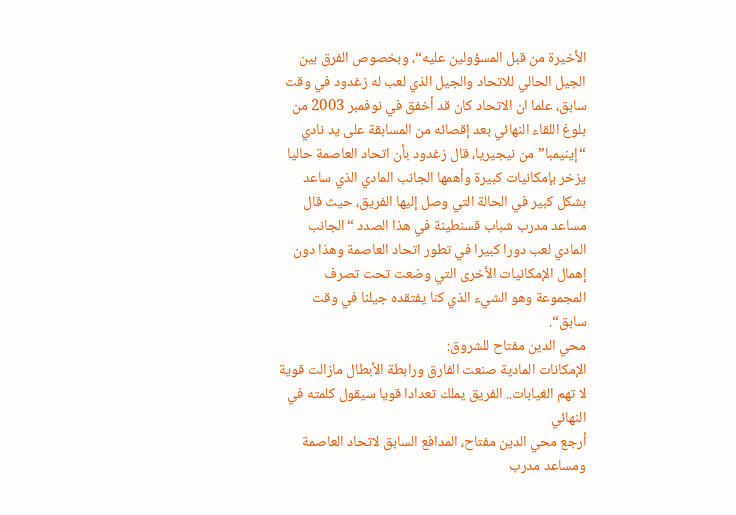الأخيرة من قبل المسؤولين عليه“، وبخصوص الفرق بين الجيل الحالي للاتحاد والجيل الذي لعب له زغدود في وقت سابق، علما ان الاتحاد كان قد أخفق في نوفمبر 2003 من بلوغ اللقاء النهائي بعد إقصائه من المسابقة على يد نادي “إينيمبا” من نيجيريا، قال زغدود بأن اتحاد العاصمة حاليا يزخر بإمكانيات كبيرة وأهمها الجانب المادي الذي ساعد بشكل كبير في الحالة التي وصل إليها الفريق، حيث قال مساعد مدرب شباب قسنطينة في هذا الصدد “الجانب المادي لعب دورا كبيرا في تطور اتحاد العاصمة وهذا دون إهمال الإمكانيات الأخرى التي وضعت تحت تصرف المجموعة وهو الشيء الذي كنا يفتقده جيلنا في وقت سابق“.
محي الدين مفتاح للشروق:
الإمكانات المادية صنعت الفارق ورابطة الأبطال مازالت قوية
لا تهم الغيابات.. الفريق يملك تعدادا قويا سيقول كلمته في النهائي
أرجع محي الدين مفتاح، المدافع السابق لاتحاد العاصمة ومساعد مدرب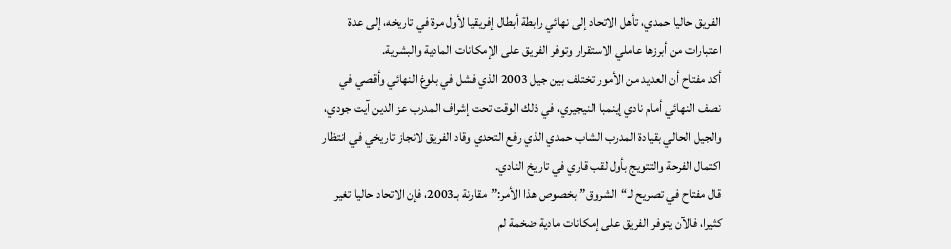الفريق حاليا حمدي، تأهل الاتحاد إلى نهائي رابطة أبطال إفريقيا لأول مرة في تاريخه، إلى عدة اعتبارات من أبرزها عاملي الاستقرار وتوفر الفريق على الإمكانات المادية والبشرية.
أكد مفتاح أن العديد من الأمور تختلف بين جيل 2003 الذي فشل في بلوغ النهائي وأقصي في نصف النهائي أمام نادي إينمبا النيجيري، في ذلك الوقت تحت إشراف المدرب عز الدين آيت جودي، والجيل الحالي بقيادة المدرب الشاب حمدي الذي رفع التحدي وقاد الفريق لانجاز تاريخي في انتظار اكتمال الفرحة والتتويج بأول لقب قاري في تاريخ النادي.
قال مفتاح في تصريح لـ“الشروق” بخصوص هذا الأمر:”مقارنة بـ2003، فإن الاتحاد حاليا تغير كثيرا، فالآن يتوفر الفريق على إمكانات مادية ضخمة لم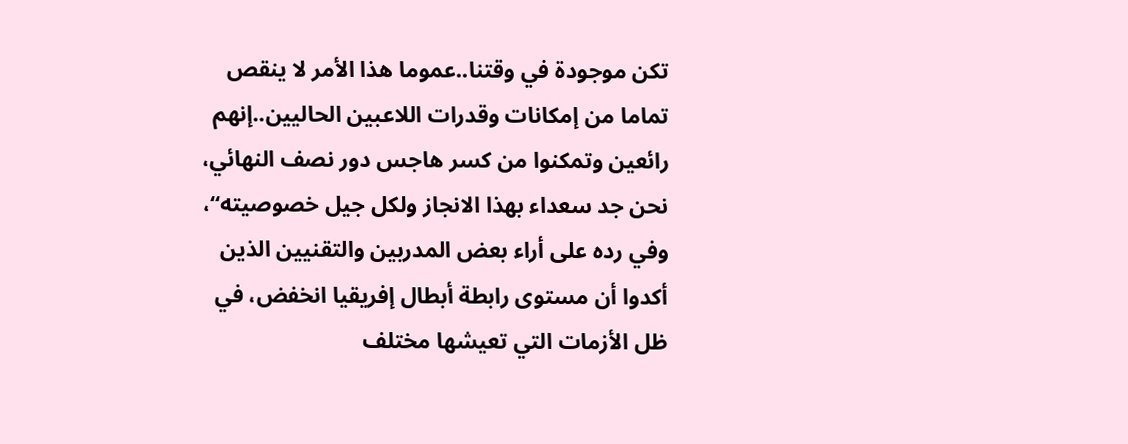تكن موجودة في وقتنا..عموما هذا الأمر لا ينقص تماما من إمكانات وقدرات اللاعبين الحاليين..إنهم رائعين وتمكنوا من كسر هاجس دور نصف النهائي، نحن جد سعداء بهذا الانجاز ولكل جيل خصوصيته“، وفي رده على أراء بعض المدربين والتقنيين الذين أكدوا أن مستوى رابطة أبطال إفريقيا انخفض، في ظل الأزمات التي تعيشها مختلف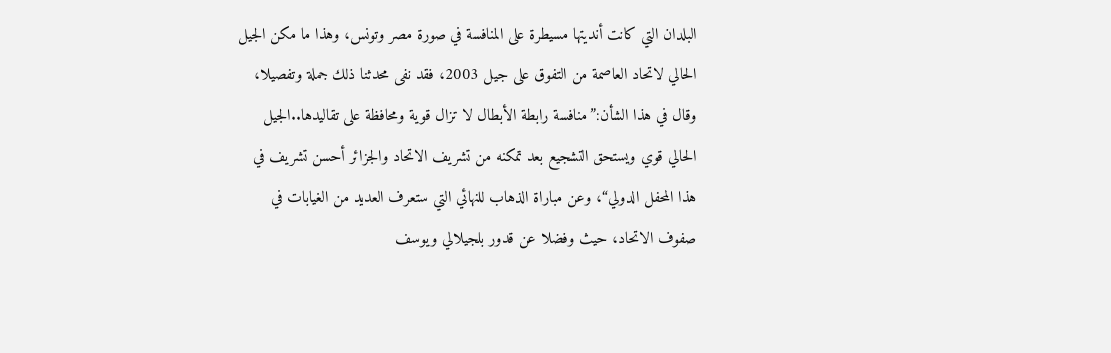البلدان التي كانت أنديتها مسيطرة على المنافسة في صورة مصر وتونس، وهذا ما مكن الجيل الحالي لاتحاد العاصمة من التفوق على جيل 2003، فقد نفى محدثنا ذلك جملة وتفصيلا، وقال في هذا الشأن:”منافسة رابطة الأبطال لا تزال قوية ومحافظة على تقاليدها..الجيل الحالي قوي ويستحق التشجيع بعد تمكنه من تشريف الاتحاد والجزائر أحسن تشريف في هذا المحفل الدولي“، وعن مباراة الذهاب للنهائي التي ستعرف العديد من الغيابات في صفوف الاتحاد، حيث وفضلا عن قدور بلجيلالي ويوسف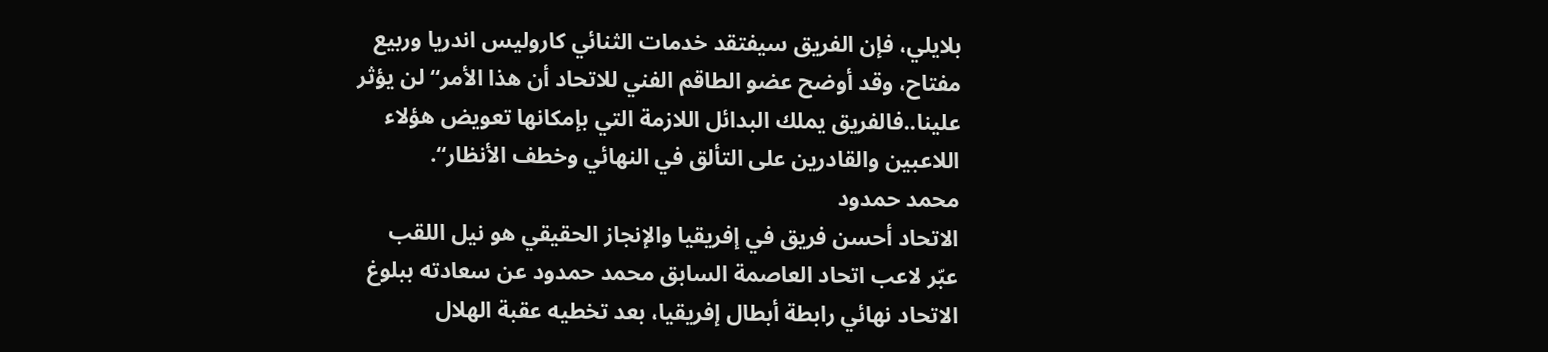بلايلي، فإن الفريق سيفتقد خدمات الثنائي كاروليس اندريا وربيع مفتاح، وقد أوضح عضو الطاقم الفني للاتحاد أن هذا الأمر“لن يؤثر علينا..فالفريق يملك البدائل اللازمة التي بإمكانها تعويض هؤلاء اللاعبين والقادرين على التألق في النهائي وخطف الأنظار“.
محمد حمدود
الاتحاد أحسن فريق في إفريقيا والإنجاز الحقيقي هو نيل اللقب
عبّر لاعب اتحاد العاصمة السابق محمد حمدود عن سعادته ببلوغ الاتحاد نهائي رابطة أبطال إفريقيا، بعد تخطيه عقبة الهلال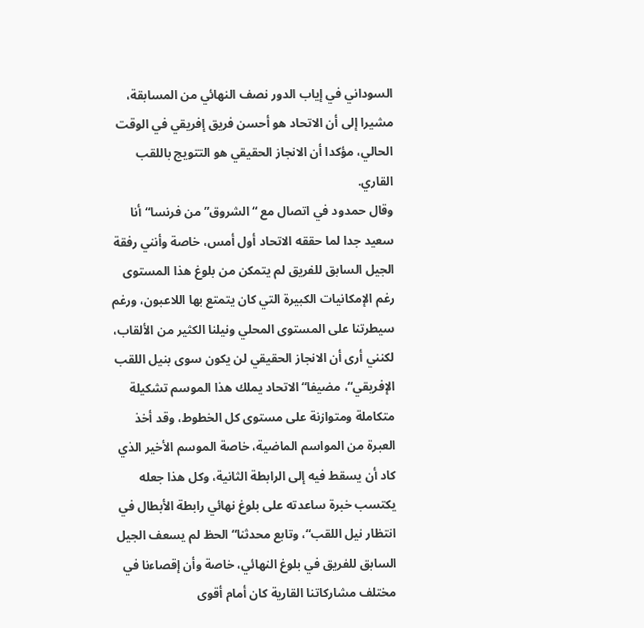السوداني في إياب الدور نصف النهائي من المسابقة، مشيرا إلى أن الاتحاد هو أحسن فريق إفريقي في الوقت الحالي، مؤكدا أن الانجاز الحقيقي هو التتويج باللقب القاري.
وقال حمدود في اتصال مع “الشروق” من فرنسا“أنا سعيد جدا لما حققه الاتحاد أول أمس، خاصة وأنني رفقة الجيل السابق للفريق لم يتمكن من بلوغ هذا المستوى رغم الإمكانيات الكبيرة التي كان يتمتع بها اللاعبون، ورغم سيطرتنا على المستوى المحلي ونيلنا الكثير من الألقاب، لكنني أرى أن الانجاز الحقيقي لن يكون سوى بنيل اللقب الإفريقي“، مضيفا“الاتحاد يملك هذا الموسم تشكيلة متكاملة ومتوازنة على مستوى كل الخطوط، وقد أخذ العبرة من المواسم الماضية، خاصة الموسم الأخير الذي كاد أن يسقط فيه إلى الرابطة الثانية، وكل هذا جعله يكتسب خبرة ساعدته على بلوغ نهائي رابطة الأبطال في انتظار نيل اللقب“، وتابع محدثنا“الحظ لم يسعف الجيل السابق للفريق في بلوغ النهائي، خاصة وأن إقصاءنا في مختلف مشاركاتنا القارية كان أمام أقوى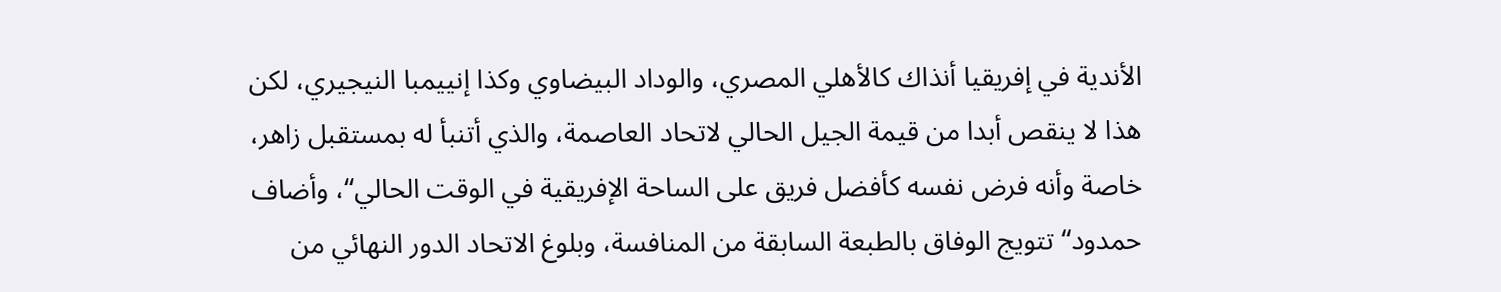الأندية في إفريقيا أنذاك كالأهلي المصري، والوداد البيضاوي وكذا إنييمبا النيجيري، لكن هذا لا ينقص أبدا من قيمة الجيل الحالي لاتحاد العاصمة، والذي أتنبأ له بمستقبل زاهر، خاصة وأنه فرض نفسه كأفضل فريق على الساحة الإفريقية في الوقت الحالي“، وأضاف حمدود“تتويج الوفاق بالطبعة السابقة من المنافسة، وبلوغ الاتحاد الدور النهائي من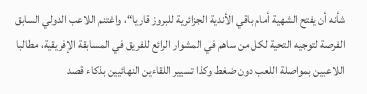شأنه أن يفتح الشهية أمام باقي الأندية الجزائرية للبروز قاريا“، واغتنم اللاعب الدولي السابق الفرصة لتوجيه التحية لكل من ساهم في المشوار الرائع للفريق في المسابقة الإفريقية، مطالبا اللاعبين بمواصلة اللعب دون ضغط وكذا تسيير اللقاءين النهائيين بذكاء قصد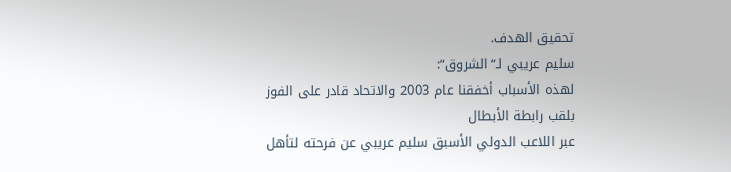تحقيق الهدف.
سليم عريبي لـ“الشروق“:
لهذه الأسباب أخفقنا عام 2003 والاتحاد قادر على الفوز بلقب رابطة الأبطال
عبر اللاعب الدولي الأسبق سليم عريبي عن فرحته لتأهل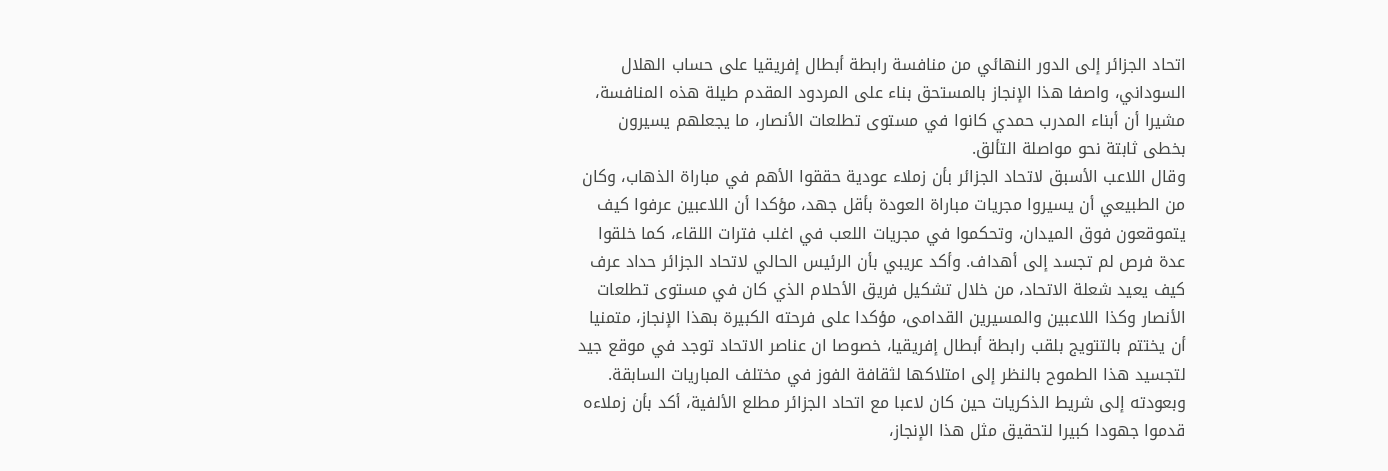اتحاد الجزائر إلى الدور النهائي من منافسة رابطة أبطال إفريقيا على حساب الهلال السوداني، واصفا هذا الإنجاز بالمستحق بناء على المردود المقدم طيلة هذه المنافسة، مشيرا أن أبناء المدرب حمدي كانوا في مستوى تطلعات الأنصار، ما يجعلهم يسيرون بخطى ثابتة نحو مواصلة التألق.
وقال اللاعب الأسبق لاتحاد الجزائر بأن زملاء عودية حققوا الأهم في مباراة الذهاب، وكان من الطبيعي أن يسيروا مجريات مباراة العودة بأقل جهد، مؤكدا أن اللاعبين عرفوا كيف يتموقعون فوق الميدان، وتحكموا في مجريات اللعب في اغلب فترات اللقاء، كما خلقوا عدة فرص لم تجسد إلى أهداف. وأكد عريبي بأن الرئيس الحالي لاتحاد الجزائر حداد عرف كيف يعيد شعلة الاتحاد، من خلال تشكيل فريق الأحلام الذي كان في مستوى تطلعات الأنصار وكذا اللاعبين والمسيرين القدامى، مؤكدا على فرحته الكبيرة بهذا الإنجاز، متمنيا أن يختتم بالتتويج بلقب رابطة أبطال إفريقيا، خصوصا ان عناصر الاتحاد توجد في موقع جيد لتجسيد هذا الطموح بالنظر إلى امتلاكها لثقافة الفوز في مختلف المباريات السابقة.
وبعودته إلى شريط الذكريات حين كان لاعبا مع اتحاد الجزائر مطلع الألفية، أكد بأن زملاءه قدموا جهودا كبيرا لتحقيق مثل هذا الإنجاز،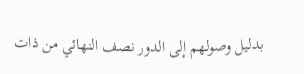بدليل وصولهم إلى الدور نصف النهائي من ذات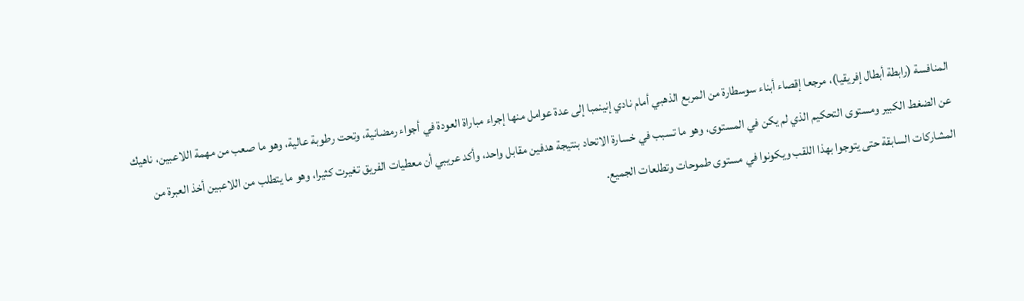المنافسة (رابطة أبطال إفريقيا)، مرجعا إقصاء أبناء سوسطارة من المربع الذهبي أمام نادي إنينمبا إلى عدة عوامل منها إجراء مباراة العودة في أجواء رمضانية، وتحت رطوبة عالية، وهو ما صعب من مهمة اللاعبين، ناهيك عن الضغط الكبير ومستوى التحكيم الذي لم يكن في المستوى، وهو ما تسبب في خسارة الاتحاد بنتيجة هدفين مقابل واحد، وأكد عريبي أن معطيات الفريق تغيرت كثيرا، وهو ما يتطلب من اللاعبين أخذ العبرة من المشاركات السابقة حتى يتوجوا بهذا اللقب ويكونوا في مستوى طموحات وتطلعات الجميع.